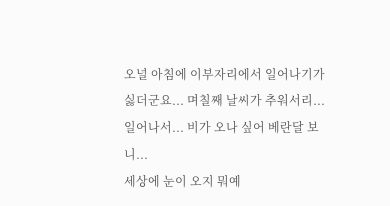오널 아침에 이부자리에서 일어나기가 싫더군요... 며칠째 날씨가 추워서리...
일어나서... 비가 오나 싶어 베란달 보니...
세상에 눈이 오지 뭐예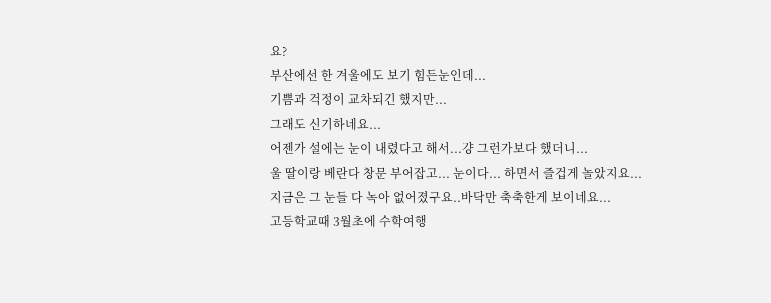요?
부산에선 한 겨울에도 보기 힘든눈인데...
기쁨과 걱정이 교차되긴 했지만...
그래도 신기하네요...
어젠가 설에는 눈이 내렸다고 해서...걍 그런가보다 했더니...
울 딸이랑 베란다 창문 부어잡고... 눈이다... 하면서 즐겁게 놀았지요...
지금은 그 눈들 다 녹아 없어졌구요..바닥만 축축한게 보이네요...
고등학교때 3월초에 수학여행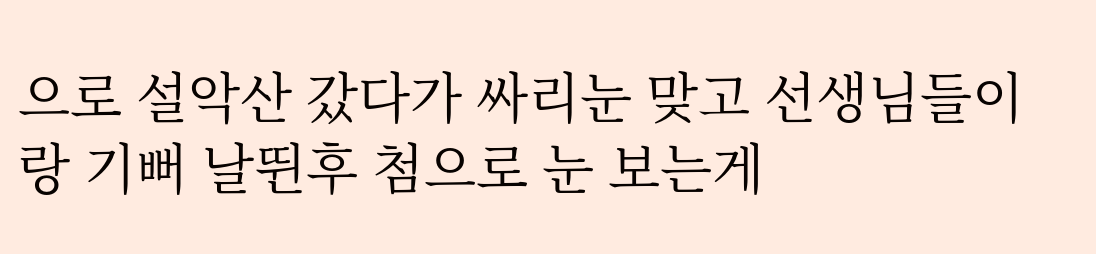으로 설악산 갔다가 싸리눈 맞고 선생님들이랑 기뻐 날뛴후 첨으로 눈 보는게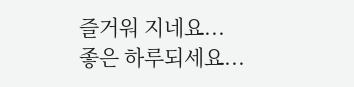즐거워 지네요...
좋은 하루되세요...